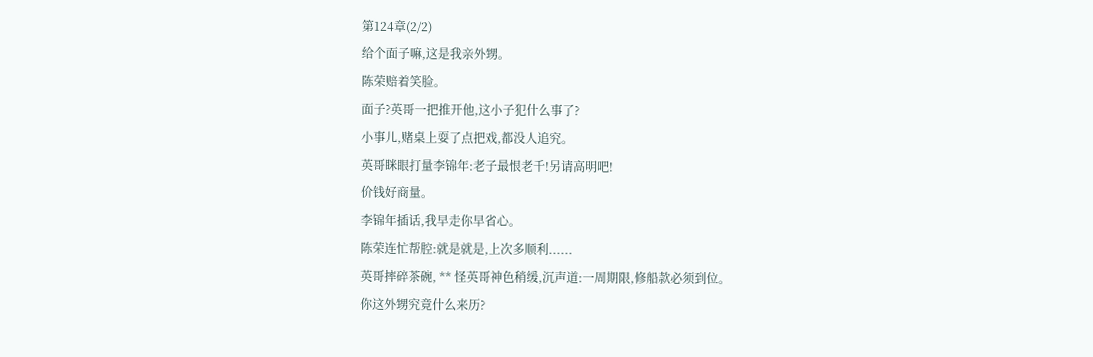第124章(2/2)
给个面子嘛,这是我亲外甥。
陈荣赔着笑脸。
面子?英哥一把推开他,这小子犯什么事了?
小事儿,赌桌上耍了点把戏,都没人追究。
英哥眯眼打量李锦年:老子最恨老千!另请高明吧!
价钱好商量。
李锦年插话,我早走你早省心。
陈荣连忙帮腔:就是就是,上次多顺利......
英哥摔碎茶碗, ** 怪英哥神色稍缓,沉声道:一周期限,修船款必须到位。
你这外甥究竟什么来历?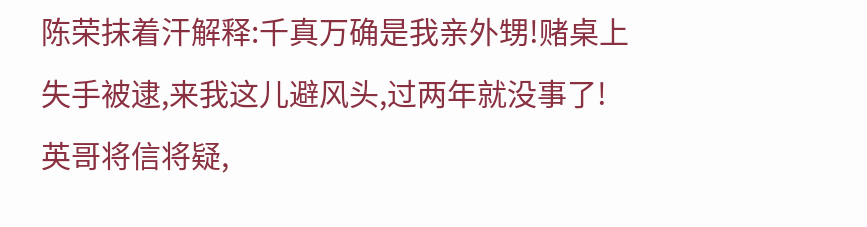陈荣抹着汗解释:千真万确是我亲外甥!赌桌上失手被逮,来我这儿避风头,过两年就没事了!
英哥将信将疑,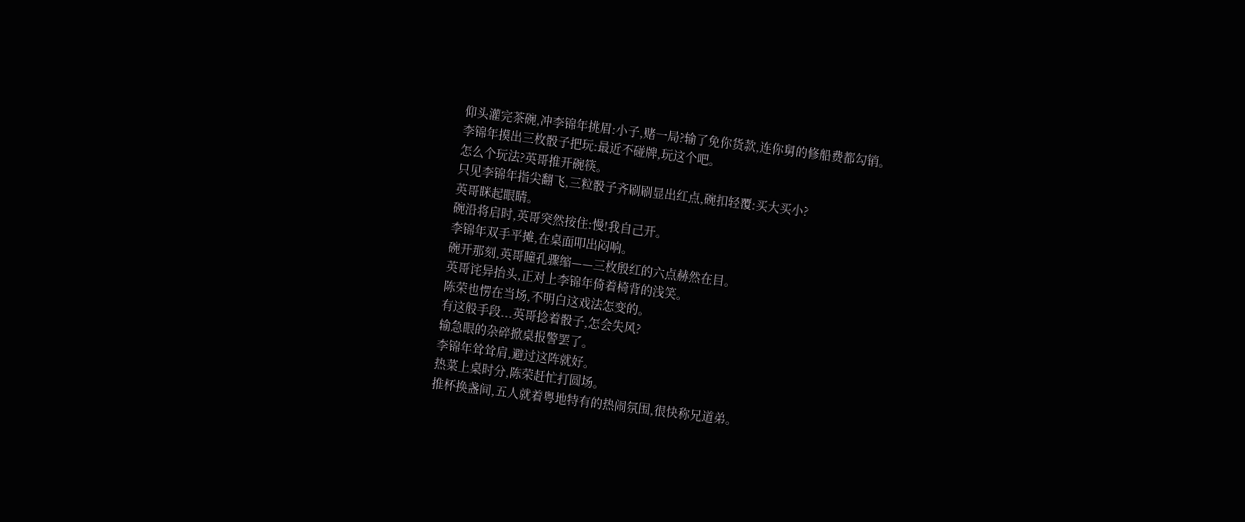仰头灌完茶碗,冲李锦年挑眉:小子,赌一局?输了免你货款,连你舅的修船费都勾销。
李锦年摸出三枚骰子把玩:最近不碰牌,玩这个吧。
怎么个玩法?英哥推开碗筷。
只见李锦年指尖翻飞,三粒骰子齐刷刷显出红点,碗扣轻覆:买大买小?
英哥眯起眼睛。
碗沿将启时,英哥突然按住:慢!我自己开。
李锦年双手平摊,在桌面叩出闷响。
碗开那刻,英哥瞳孔骤缩——三枚殷红的六点赫然在目。
英哥诧异抬头,正对上李锦年倚着椅背的浅笑。
陈荣也愣在当场,不明白这戏法怎变的。
有这般手段...英哥捻着骰子,怎会失风?
输急眼的杂碎掀桌报警罢了。
李锦年耸耸肩,避过这阵就好。
热菜上桌时分,陈荣赶忙打圆场。
推杯换盏间,五人就着粤地特有的热闹氛围,很快称兄道弟。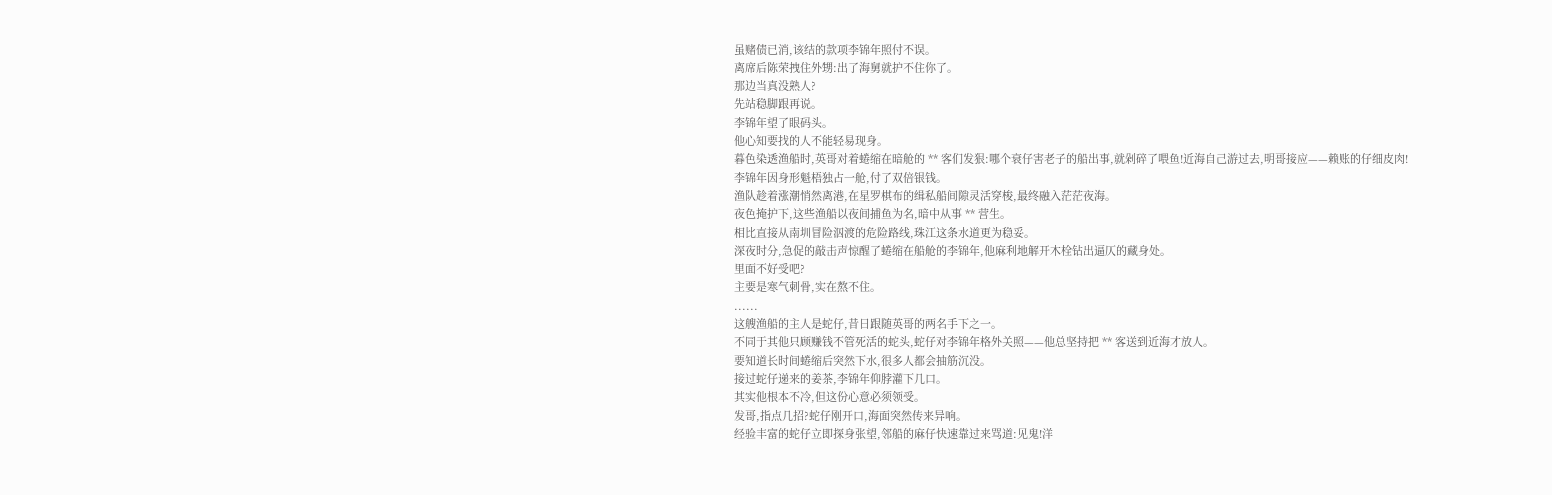虽赌债已消,该结的款项李锦年照付不误。
离席后陈荣拽住外甥:出了海舅就护不住你了。
那边当真没熟人?
先站稳脚跟再说。
李锦年望了眼码头。
他心知要找的人不能轻易现身。
暮色染透渔船时,英哥对着蜷缩在暗舱的 ** 客们发狠:哪个衰仔害老子的船出事,就剁碎了喂鱼!近海自己游过去,明哥接应——赖账的仔细皮肉!
李锦年因身形魁梧独占一舱,付了双倍银钱。
渔队趁着涨潮悄然离港,在星罗棋布的缉私船间隙灵活穿梭,最终融入茫茫夜海。
夜色掩护下,这些渔船以夜间捕鱼为名,暗中从事 ** 营生。
相比直接从南圳冒险泅渡的危险路线,珠江这条水道更为稳妥。
深夜时分,急促的敲击声惊醒了蜷缩在船舱的李锦年,他麻利地解开木栓钻出逼仄的藏身处。
里面不好受吧?
主要是寒气刺骨,实在熬不住。
......
这艘渔船的主人是蛇仔,昔日跟随英哥的两名手下之一。
不同于其他只顾赚钱不管死活的蛇头,蛇仔对李锦年格外关照——他总坚持把 ** 客送到近海才放人。
要知道长时间蜷缩后突然下水,很多人都会抽筋沉没。
接过蛇仔递来的姜茶,李锦年仰脖灌下几口。
其实他根本不冷,但这份心意必须领受。
发哥,指点几招?蛇仔刚开口,海面突然传来异响。
经验丰富的蛇仔立即探身张望,邻船的麻仔快速靠过来骂道:见鬼!洋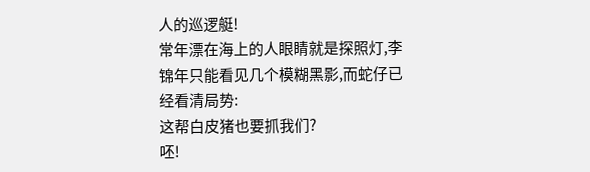人的巡逻艇!
常年漂在海上的人眼睛就是探照灯,李锦年只能看见几个模糊黑影,而蛇仔已经看清局势:
这帮白皮猪也要抓我们?
呸!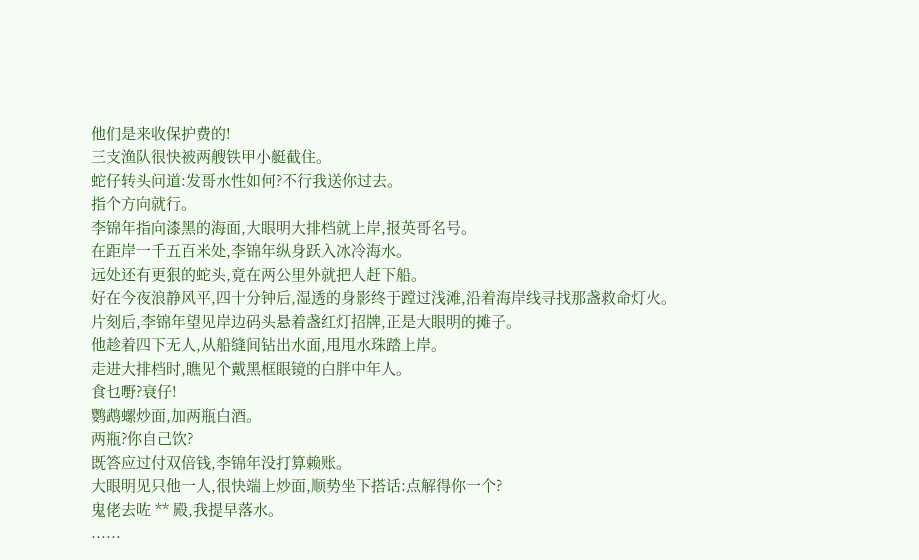他们是来收保护费的!
三支渔队很快被两艘铁甲小艇截住。
蛇仔转头问道:发哥水性如何?不行我送你过去。
指个方向就行。
李锦年指向漆黑的海面,大眼明大排档就上岸,报英哥名号。
在距岸一千五百米处,李锦年纵身跃入冰冷海水。
远处还有更狠的蛇头,竟在两公里外就把人赶下船。
好在今夜浪静风平,四十分钟后,湿透的身影终于蹚过浅滩,沿着海岸线寻找那盏救命灯火。
片刻后,李锦年望见岸边码头悬着盏红灯招牌,正是大眼明的摊子。
他趁着四下无人,从船缝间钻出水面,甩甩水珠踏上岸。
走进大排档时,瞧见个戴黑框眼镜的白胖中年人。
食乜嘢?衰仔!
鹦鹉螺炒面,加两瓶白酒。
两瓶?你自己饮?
既答应过付双倍钱,李锦年没打算赖账。
大眼明见只他一人,很快端上炒面,顺势坐下搭话:点解得你一个?
鬼佬去咗 ** 殿,我提早落水。
......